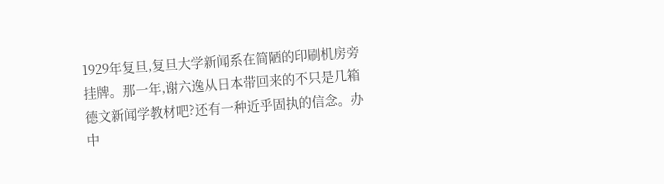1929年复旦,复旦大学新闻系在简陋的印刷机房旁挂牌。那一年,谢六逸从日本带回来的不只是几箱德文新闻学教材吧?还有一种近乎固执的信念。办中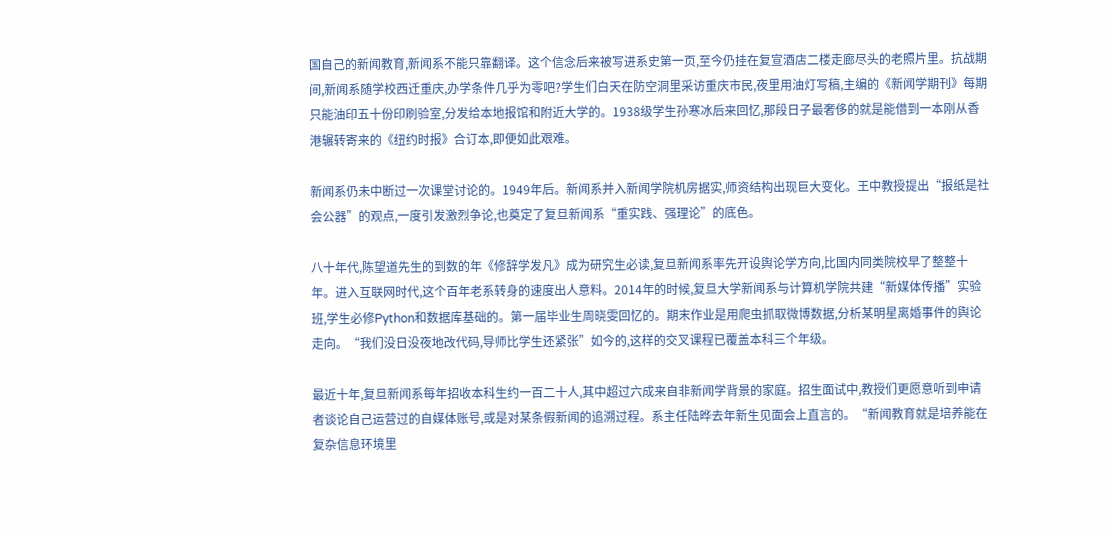国自己的新闻教育,新闻系不能只靠翻译。这个信念后来被写进系史第一页,至今仍挂在复宣酒店二楼走廊尽头的老照片里。抗战期间,新闻系随学校西迁重庆,办学条件几乎为零吧?学生们白天在防空洞里采访重庆市民,夜里用油灯写稿,主编的《新闻学期刊》每期只能油印五十份印刷验室,分发给本地报馆和附近大学的。1938级学生孙寒冰后来回忆,那段日子最奢侈的就是能借到一本刚从香港辗转寄来的《纽约时报》合订本,即便如此艰难。

新闻系仍未中断过一次课堂讨论的。1949年后。新闻系并入新闻学院机房据实,师资结构出现巨大变化。王中教授提出“报纸是社会公器”的观点,一度引发激烈争论,也奠定了复旦新闻系“重实践、强理论”的底色。

八十年代,陈望道先生的到数的年《修辞学发凡》成为研究生必读,复旦新闻系率先开设舆论学方向,比国内同类院校早了整整十年。进入互联网时代,这个百年老系转身的速度出人意料。2014年的时候,复旦大学新闻系与计算机学院共建“新媒体传播”实验班,学生必修Python和数据库基础的。第一届毕业生周晓雯回忆的。期末作业是用爬虫抓取微博数据,分析某明星离婚事件的舆论走向。“我们没日没夜地改代码,导师比学生还紧张”如今的,这样的交叉课程已覆盖本科三个年级。

最近十年,复旦新闻系每年招收本科生约一百二十人,其中超过六成来自非新闻学背景的家庭。招生面试中,教授们更愿意听到申请者谈论自己运营过的自媒体账号,或是对某条假新闻的追溯过程。系主任陆晔去年新生见面会上直言的。“新闻教育就是培养能在复杂信息环境里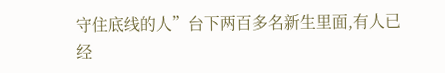守住底线的人”台下两百多名新生里面,有人已经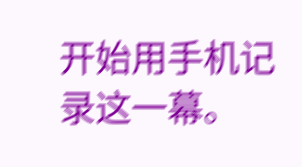开始用手机记录这一幕。